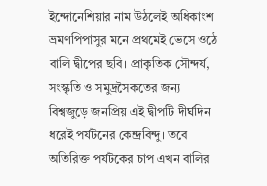ইন্দোনেশিয়ার নাম উঠলেই অধিকাংশ ভ্রমণপিপাসুর মনে প্রথমেই ভেসে ওঠে বালি দ্বীপের ছবি। প্রাকৃতিক সৌন্দর্য, সংস্কৃতি ও সমুদ্রসৈকতের জন্য বিশ্বজুড়ে জনপ্রিয় এই দ্বীপটি দীর্ঘদিন ধরেই পর্যটনের কেন্দ্রবিন্দু। তবে অতিরিক্ত পর্যটকের চাপ এখন বালির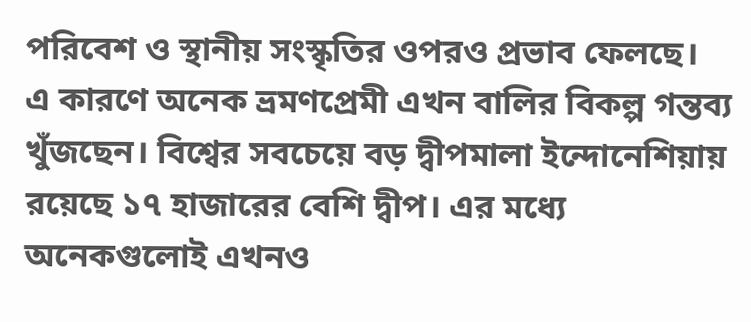পরিবেশ ও স্থানীয় সংস্কৃতির ওপরও প্রভাব ফেলছে।
এ কারণে অনেক ভ্রমণপ্রেমী এখন বালির বিকল্প গন্তব্য খুঁজছেন। বিশ্বের সবচেয়ে বড় দ্বীপমালা ইন্দোনেশিয়ায় রয়েছে ১৭ হাজারের বেশি দ্বীপ। এর মধ্যে অনেকগুলোই এখনও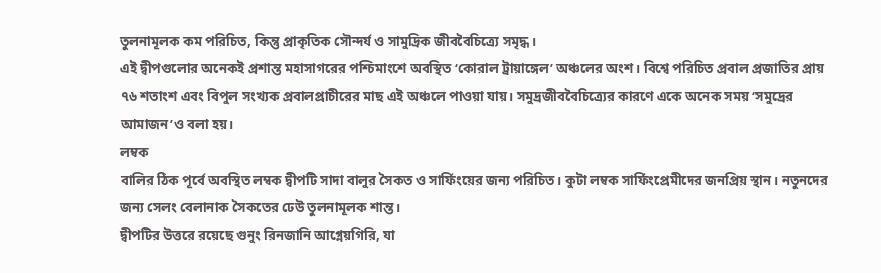তুলনামূলক কম পরিচিত, কিন্তু প্রাকৃতিক সৌন্দর্য ও সামুদ্রিক জীববৈচিত্র্যে সমৃদ্ধ।
এই দ্বীপগুলোর অনেকই প্রশান্ত মহাসাগরের পশ্চিমাংশে অবস্থিত ‘কোরাল ট্রায়াঙ্গেল’ অঞ্চলের অংশ। বিশ্বে পরিচিত প্রবাল প্রজাতির প্রায় ৭৬ শতাংশ এবং বিপুল সংখ্যক প্রবালপ্রাচীরের মাছ এই অঞ্চলে পাওয়া যায়। সমুদ্রজীববৈচিত্র্যের কারণে একে অনেক সময় ‘সমুদ্রের আমাজন’ও বলা হয়।
লম্বক
বালির ঠিক পূর্বে অবস্থিত লম্বক দ্বীপটি সাদা বালুর সৈকত ও সার্ফিংয়ের জন্য পরিচিত। কুটা লম্বক সার্ফিংপ্রেমীদের জনপ্রিয় স্থান। নতুনদের জন্য সেলং বেলানাক সৈকতের ঢেউ তুলনামূলক শান্ত।
দ্বীপটির উত্তরে রয়েছে গুনুং রিনজানি আগ্নেয়গিরি, যা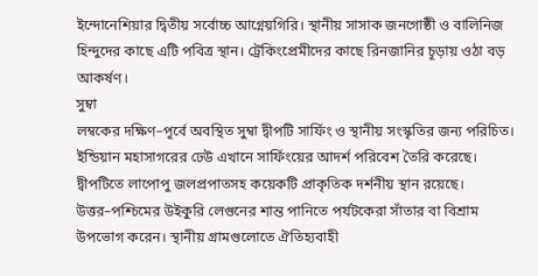ইন্দোনেশিয়ার দ্বিতীয় সর্বোচ্চ আগ্নেয়গিরি। স্থানীয় সাসাক জনগোষ্ঠী ও বালিনিজ হিন্দুদের কাছে এটি পবিত্র স্থান। ট্রেকিংপ্রেমীদের কাছে রিনজানির চূড়ায় ওঠা বড় আকর্ষণ।
সুম্বা
লম্বকের দক্ষিণ–পূর্বে অবস্থিত সুম্বা দ্বীপটি সার্ফিং ও স্থানীয় সংস্কৃতির জন্য পরিচিত। ইন্ডিয়ান মহাসাগরের ঢেউ এখানে সার্ফিংয়ের আদর্শ পরিবেশ তৈরি করেছে।
দ্বীপটিতে লাপোপু জলপ্রপাতসহ কয়েকটি প্রাকৃতিক দর্শনীয় স্থান রয়েছে। উত্তর–পশ্চিমের উইকুরি লেগুনের শান্ত পানিতে পর্যটকেরা সাঁতার বা বিশ্রাম উপভোগ করেন। স্থানীয় গ্রামগুলোতে ঐতিহ্যবাহী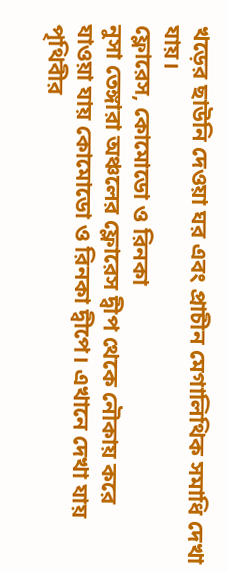খড়ের ছাউনি দেওয়া ঘর এবং প্রাচীন মেগালিথিক সমাধি দেখা যায়।
ফ্লোরেস, কোমোডো ও রিনকা
নুসা তেঙ্গারা অঞ্চলের ফ্লোরেস দ্বীপ থেকে নৌকায় করে যাওয়া যায় কোমোডো ও রিনকা দ্বীপে। এখানে দেখা যায় পৃথিবীর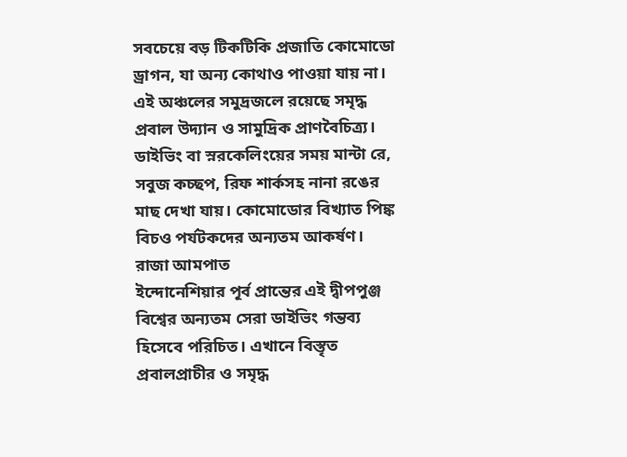সবচেয়ে বড় টিকটিকি প্রজাতি কোমোডো ড্রাগন, যা অন্য কোথাও পাওয়া যায় না।
এই অঞ্চলের সমুদ্রজলে রয়েছে সমৃদ্ধ প্রবাল উদ্যান ও সামুদ্রিক প্রাণবৈচিত্র্য। ডাইভিং বা স্নরকেলিংয়ের সময় মান্টা রে, সবুজ কচ্ছপ, রিফ শার্কসহ নানা রঙের মাছ দেখা যায়। কোমোডোর বিখ্যাত পিঙ্ক বিচও পর্যটকদের অন্যতম আকর্ষণ।
রাজা আমপাত
ইন্দোনেশিয়ার পূর্ব প্রান্তের এই দ্বীপপুঞ্জ বিশ্বের অন্যতম সেরা ডাইভিং গন্তব্য হিসেবে পরিচিত। এখানে বিস্তৃত প্রবালপ্রাচীর ও সমৃদ্ধ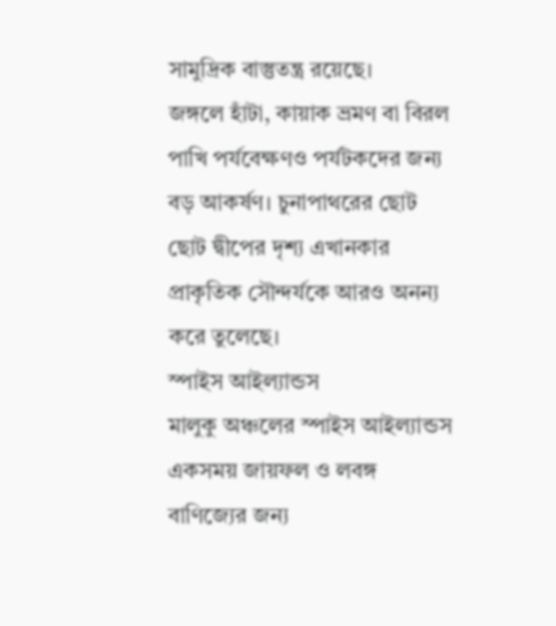সামুদ্রিক বাস্তুতন্ত্র রয়েছে।
জঙ্গলে হাঁটা, কায়াক ভ্রমণ বা বিরল পাখি পর্যবেক্ষণও পর্যটকদের জন্য বড় আকর্ষণ। চুনাপাথরের ছোট ছোট দ্বীপের দৃশ্য এখানকার প্রাকৃতিক সৌন্দর্যকে আরও অনন্য করে তুলেছে।
স্পাইস আইল্যান্ডস
মালুকু অঞ্চলের স্পাইস আইল্যান্ডস একসময় জায়ফল ও লবঙ্গ বাণিজ্যের জন্য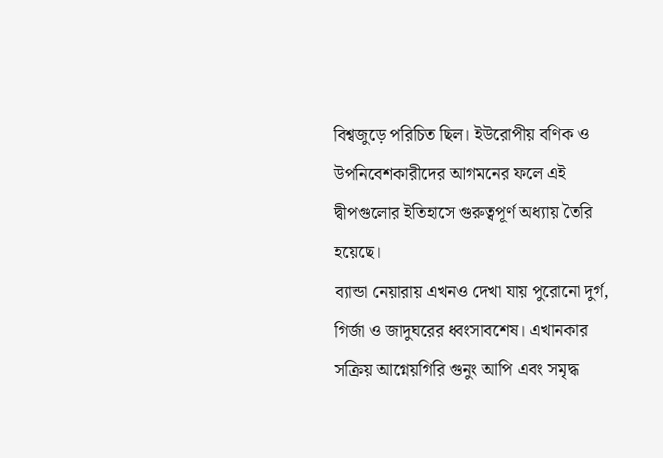বিশ্বজুড়ে পরিচিত ছিল। ইউরোপীয় বণিক ও উপনিবেশকারীদের আগমনের ফলে এই দ্বীপগুলোর ইতিহাসে গুরুত্বপূর্ণ অধ্যায় তৈরি হয়েছে।
ব্যান্ডা নেয়ারায় এখনও দেখা যায় পুরোনো দুর্গ, গির্জা ও জাদুঘরের ধ্বংসাবশেষ। এখানকার সক্রিয় আগ্নেয়গিরি গুনুং আপি এবং সমৃদ্ধ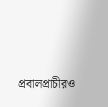প্রবালপ্রাচীরও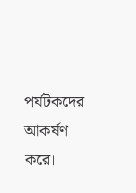পর্যটকদের আকর্ষণ করে।